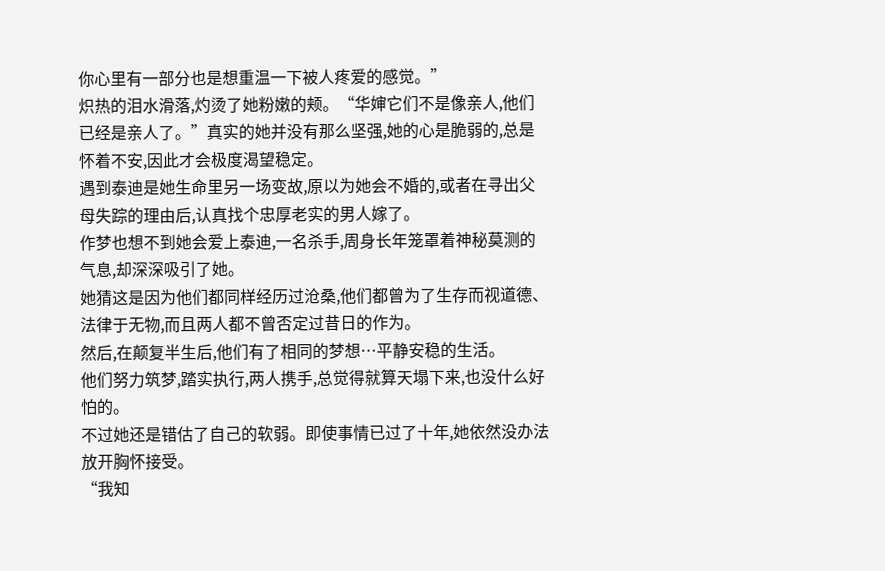你心里有一部分也是想重温一下被人疼爱的感觉。”
炽热的泪水滑落,灼烫了她粉嫩的颊。“华婶它们不是像亲人,他们已经是亲人了。”真实的她并没有那么坚强,她的心是脆弱的,总是怀着不安,因此才会极度渴望稳定。
遇到泰迪是她生命里另一场变故,原以为她会不婚的,或者在寻出父母失踪的理由后,认真找个忠厚老实的男人嫁了。
作梦也想不到她会爱上泰迪,一名杀手,周身长年笼罩着神秘莫测的气息,却深深吸引了她。
她猜这是因为他们都同样经历过沧桑,他们都曾为了生存而视道德、法律于无物,而且两人都不曾否定过昔日的作为。
然后,在颠复半生后,他们有了相同的梦想…平静安稳的生活。
他们努力筑梦,踏实执行,两人携手,总觉得就算天塌下来,也没什么好怕的。
不过她还是错估了自己的软弱。即使事情已过了十年,她依然没办法放开胸怀接受。
“我知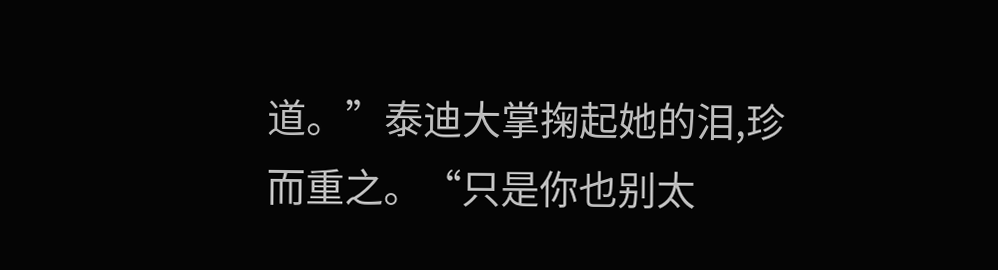道。”泰迪大掌掬起她的泪,珍而重之。“只是你也别太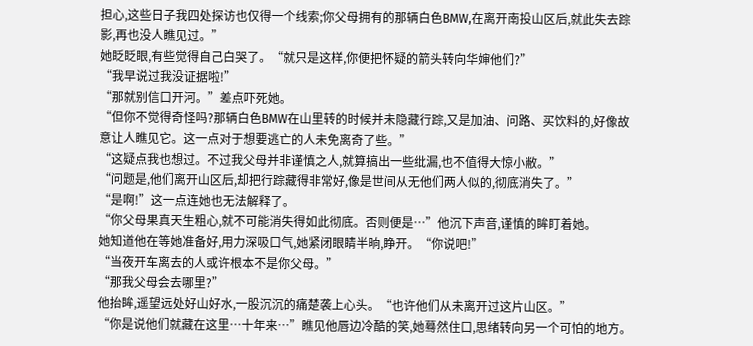担心,这些日子我四处探访也仅得一个线索;你父母拥有的那辆白色BMW,在离开南投山区后,就此失去踪影,再也没人瞧见过。”
她眨眨眼,有些觉得自己白哭了。“就只是这样,你便把怀疑的箭头转向华婶他们?”
“我早说过我没证据啦!”
“那就别信口开河。”差点吓死她。
“但你不觉得奇怪吗?那辆白色BMW在山里转的时候并未隐藏行踪,又是加油、问路、买饮料的,好像故意让人瞧见它。这一点对于想要逃亡的人未免离奇了些。”
“这疑点我也想过。不过我父母并非谨慎之人,就算搞出一些纰漏,也不值得大惊小敝。”
“问题是,他们离开山区后,却把行踪藏得非常好,像是世间从无他们两人似的,彻底消失了。”
“是啊!”这一点连她也无法解释了。
“你父母果真天生粗心,就不可能消失得如此彻底。否则便是…”他沉下声音,谨慎的眸盯着她。
她知道他在等她准备好,用力深吸口气,她紧闭眼睛半晌,睁开。“你说吧!”
“当夜开车离去的人或许根本不是你父母。”
“那我父母会去哪里?”
他抬眸,遥望远处好山好水,一股沉沉的痛楚袭上心头。“也许他们从未离开过这片山区。”
“你是说他们就藏在这里…十年来…”瞧见他唇边冷酷的笑,她蓦然住口,思绪转向另一个可怕的地方。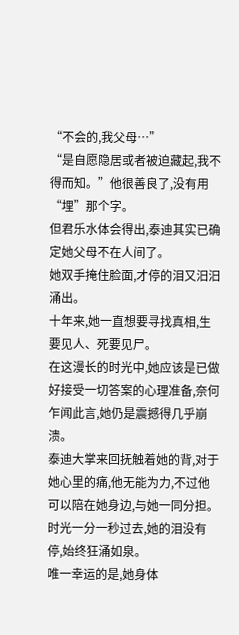“不会的,我父母…”
“是自愿隐居或者被迫藏起,我不得而知。”他很善良了,没有用“埋”那个字。
但君乐水体会得出,泰迪其实已确定她父母不在人间了。
她双手掩住脸面,才停的泪又汨汨涌出。
十年来,她一直想要寻找真相,生要见人、死要见尸。
在这漫长的时光中,她应该是已做好接受一切答案的心理准备,奈何乍闻此言,她仍是震撼得几乎崩溃。
泰迪大掌来回抚触着她的背,对于她心里的痛,他无能为力,不过他可以陪在她身边,与她一同分担。
时光一分一秒过去,她的泪没有停,始终狂涌如泉。
唯一幸运的是,她身体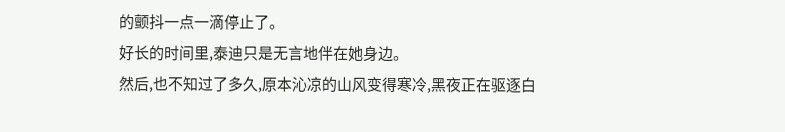的颤抖一点一滴停止了。
好长的时间里,泰迪只是无言地伴在她身边。
然后,也不知过了多久,原本沁凉的山风变得寒冷,黑夜正在驱逐白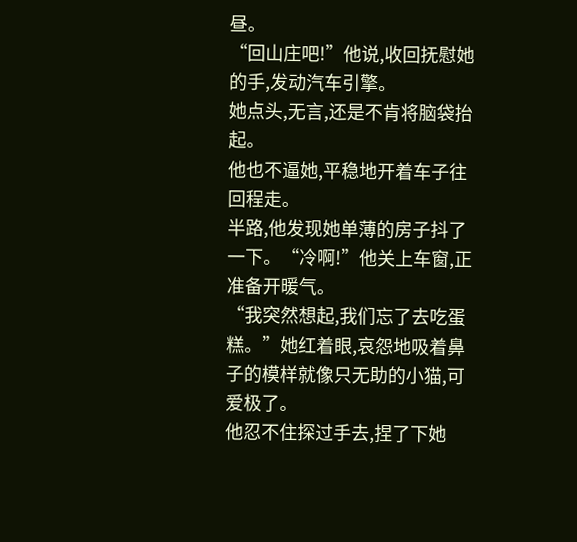昼。
“回山庄吧!”他说,收回抚慰她的手,发动汽车引擎。
她点头,无言,还是不肯将脑袋抬起。
他也不逼她,平稳地开着车子往回程走。
半路,他发现她单薄的房子抖了一下。“冷啊!”他关上车窗,正准备开暖气。
“我突然想起,我们忘了去吃蛋糕。”她红着眼,哀怨地吸着鼻子的模样就像只无助的小猫,可爱极了。
他忍不住探过手去,捏了下她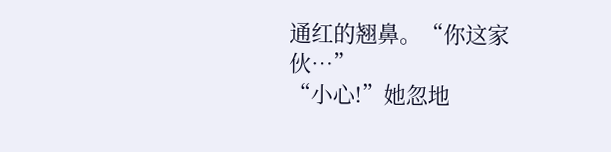通红的翘鼻。“你这家伙…”
“小心!”她忽地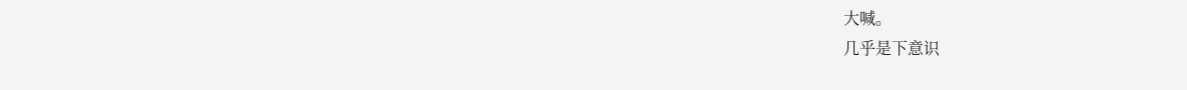大喊。
几乎是下意识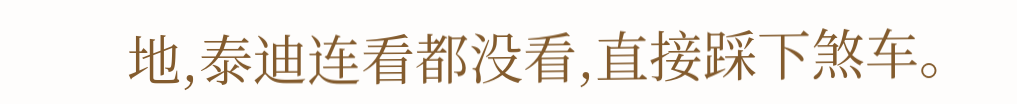地,泰迪连看都没看,直接踩下煞车。